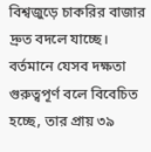বিশ্বজুড়ে চাকরির বাজার দ্রুত বদলে যাচ্ছে। বর্তমানে যেসব দক্ষতা গুরুত্বপূর্ণ বলে বিবেচিত হচ্ছে, তার প্রায় ৩৯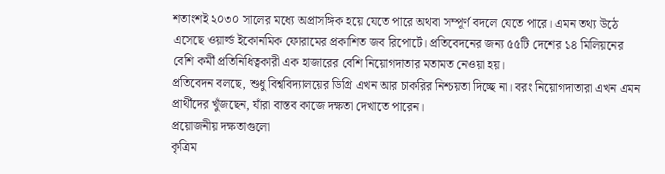শতাংশই ২০৩০ সালের মধ্যে অপ্রাসঙ্গিক হয়ে যেতে পারে অথবা সম্পূর্ণ বদলে যেতে পারে। এমন তথ্য উঠে এসেছে ওয়ার্ল্ড ইকোনমিক ফোরামের প্রকাশিত জব রিপোর্টে। প্রতিবেদনের জন্য ৫৫টি দেশের ১৪ মিলিয়নের বেশি কর্মী প্রতিনিধিত্বকারী এক হাজারের বেশি নিয়োগদাতার মতামত নেওয়া হয়।
প্রতিবেদন বলছে, শুধু বিশ্ববিদ্যালয়ের ডিগ্রি এখন আর চাকরির নিশ্চয়তা দিচ্ছে না। বরং নিয়োগদাতারা এখন এমন প্রার্থীদের খুঁজছেন, যাঁরা বাস্তব কাজে দক্ষতা দেখাতে পারেন।
প্রয়োজনীয় দক্ষতাগুলো
কৃত্রিম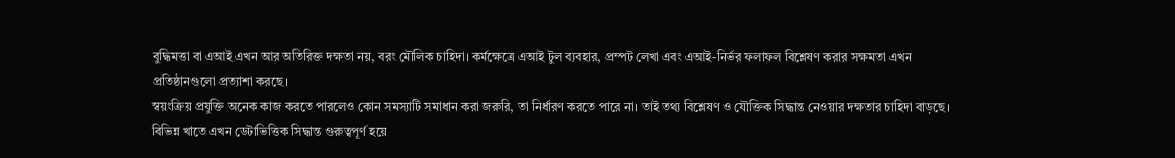বুদ্ধিমত্তা বা এআই এখন আর অতিরিক্ত দক্ষতা নয়, বরং মৌলিক চাহিদা। কর্মক্ষেত্রে এআই টুল ব্যবহার, প্রম্পট লেখা এবং এআই-নির্ভর ফলাফল বিশ্লেষণ করার সক্ষমতা এখন প্রতিষ্ঠানগুলো প্রত্যাশা করছে।
স্বয়ংক্রিয় প্রযুক্তি অনেক কাজ করতে পারলেও কোন সমস্যাটি সমাধান করা জরুরি, তা নির্ধারণ করতে পারে না। তাই তথ্য বিশ্লেষণ ও যৌক্তিক সিদ্ধান্ত নেওয়ার দক্ষতার চাহিদা বাড়ছে।
বিভিন্ন খাতে এখন ডেটাভিত্তিক সিদ্ধান্ত গুরুত্বপূর্ণ হয়ে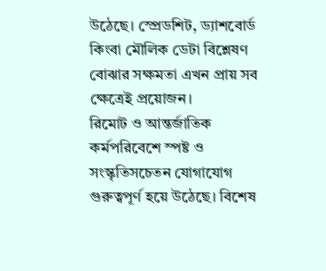উঠেছে। স্প্রেডশিট, ড্যাশবোর্ড কিংবা মৌলিক ডেটা বিশ্লেষণ বোঝার সক্ষমতা এখন প্রায় সব ক্ষেত্রেই প্রয়োজন।
রিমোট ও আন্তর্জাতিক কর্মপরিবেশে স্পষ্ট ও সংস্কৃতিসচেতন যোগাযোগ গুরুত্বপূর্ণ হয়ে উঠেছে। বিশেষ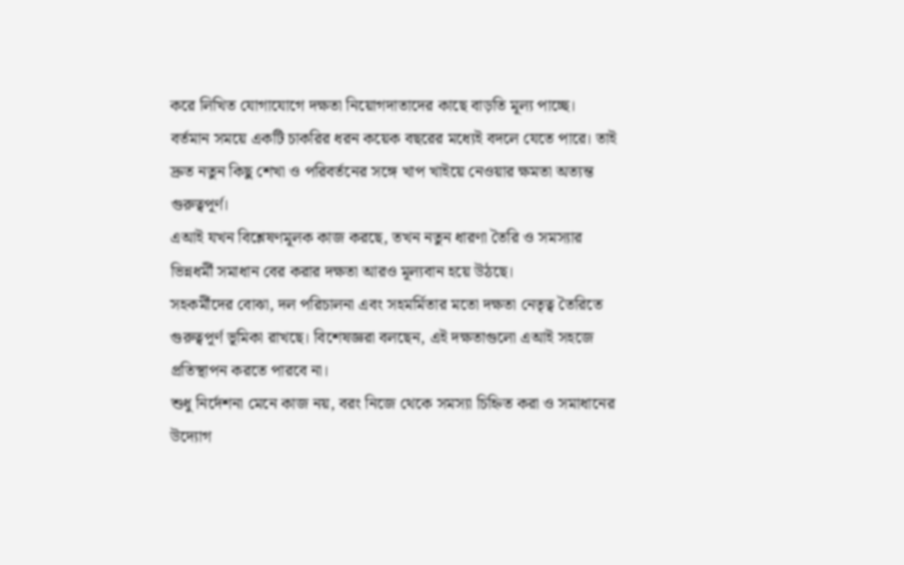করে লিখিত যোগাযোগে দক্ষতা নিয়োগদাতাদের কাছে বাড়তি মূল্য পাচ্ছে।
বর্তমান সময়ে একটি চাকরির ধরন কয়েক বছরের মধ্যেই বদলে যেতে পারে। তাই দ্রুত নতুন কিছু শেখা ও পরিবর্তনের সঙ্গে খাপ খাইয়ে নেওয়ার ক্ষমতা অত্যন্ত গুরুত্বপূর্ণ।
এআই যখন বিশ্লেষণমূলক কাজ করছে, তখন নতুন ধারণা তৈরি ও সমস্যার ভিন্নধর্মী সমাধান বের করার দক্ষতা আরও মূল্যবান হয়ে উঠছে।
সহকর্মীদের বোঝা, দল পরিচালনা এবং সহমর্মিতার মতো দক্ষতা নেতৃত্ব তৈরিতে গুরুত্বপূর্ণ ভূমিকা রাখছে। বিশেষজ্ঞরা বলছেন, এই দক্ষতাগুলো এআই সহজে প্রতিস্থাপন করতে পারবে না।
শুধু নির্দেশনা মেনে কাজ নয়, বরং নিজে থেকে সমস্যা চিহ্নিত করা ও সমাধানের উদ্যোগ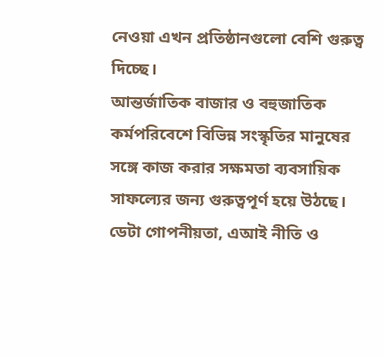নেওয়া এখন প্রতিষ্ঠানগুলো বেশি গুরুত্ব দিচ্ছে।
আন্তর্জাতিক বাজার ও বহুজাতিক কর্মপরিবেশে বিভিন্ন সংস্কৃতির মানুষের সঙ্গে কাজ করার সক্ষমতা ব্যবসায়িক সাফল্যের জন্য গুরুত্বপূর্ণ হয়ে উঠছে।
ডেটা গোপনীয়তা, এআই নীতি ও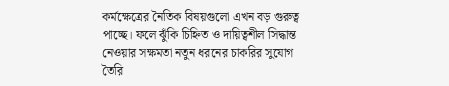কর্মক্ষেত্রের নৈতিক বিষয়গুলো এখন বড় গুরুত্ব পাচ্ছে। ফলে ঝুঁকি চিহ্নিত ও দায়িত্বশীল সিদ্ধান্ত নেওয়ার সক্ষমতা নতুন ধরনের চাকরির সুযোগ তৈরি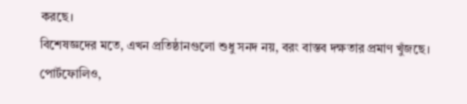করছে।
বিশেষজ্ঞদের মতে, এখন প্রতিষ্ঠানগুলো শুধু সনদ নয়, বরং বাস্তব দক্ষতার প্রমাণ খুঁজছে। পোর্টফোলিও,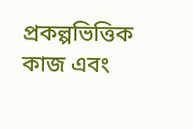প্রকল্পভিত্তিক কাজ এবং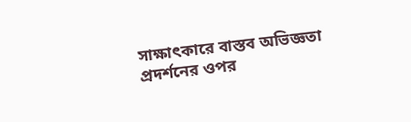সাক্ষাৎকারে বাস্তব অভিজ্ঞতা প্রদর্শনের ওপর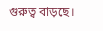গুরুত্ব বাড়ছে।